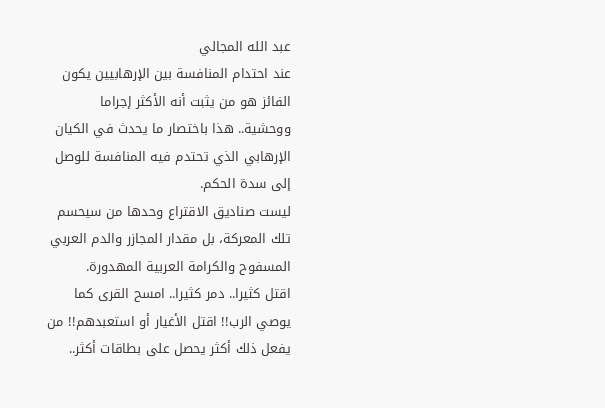عبد الله المجالي
عند احتدام المنافسة بين الإرهابيين يكون الفائز هو من يثبت أنه الأكثر إجراما ووحشية.. هذا باختصار ما يحدث في الكيان الإرهابي الذي تحتدم فيه المنافسة للوصل إلى سدة الحكم.
ليست صناديق الاقتراع وحدها من سيحسم تلك المعركة، بل مقدار المجازر والدم العربي المسفوح والكرامة العربية المهدورة.
اقتل كثيرا.. دمر كثيرا.. امسح القرى كما يوصي الرب!! اقتل الأغيار أو استعبدهم!! من يفعل ذلك أكثر يحصل على بطاقات أكثر..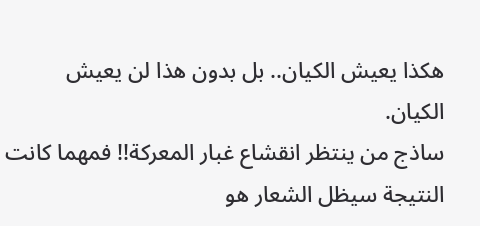هكذا يعيش الكيان.. بل بدون هذا لن يعيش الكيان.
ساذج من ينتظر انقشاع غبار المعركة!! فمهما كانت النتيجة سيظل الشعار هو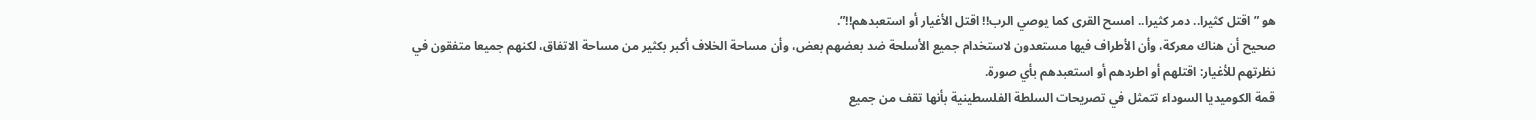هو ” اقتل كثيرا.. دمر كثيرا.. امسح القرى كما يوصي الرب!! اقتل الأغيار أو استعبدهم!!”.
صحيح أن هناك معركة، وأن الأطراف فيها مستعدون لاستخدام جميع الأسلحة ضد بعضهم بعض، وأن مساحة الخلاف أكبر بكثير من مساحة الاتفاق، لكنهم جميعا متفقون في نظرتهم للأغيار: اقتلهم أو اطردهم أو استعبدهم بأي صورة.
قمة الكوميديا السوداء تتمثل في تصريحات السلطة الفلسطينية بأنها تقف من جميع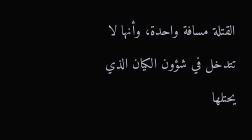القتلة مسافة واحدة، وأنها لا تتدخل في شؤون الكيان الذي يحتلها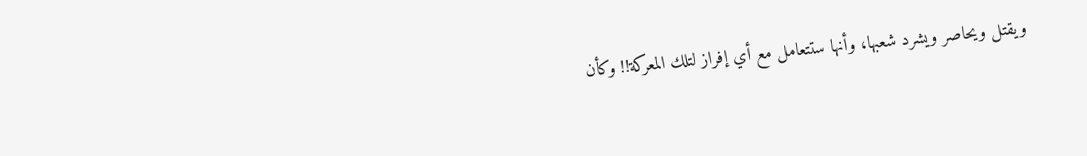ويقتل ويحاصر ويشرد شعبها، وأنها ستتعامل مع أي إفراز لتلك المعركة!! وكأن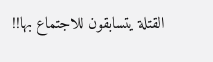القتلة يتسابقون للاجتماع بها!!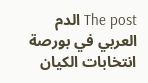The post الدم العربي في بورصة انتخابات الكيان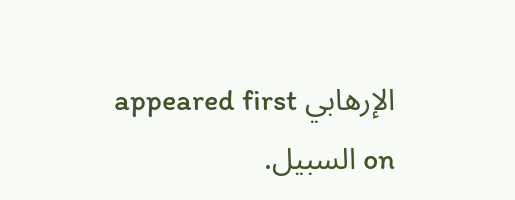الإرهابي appeared first on السبيل.